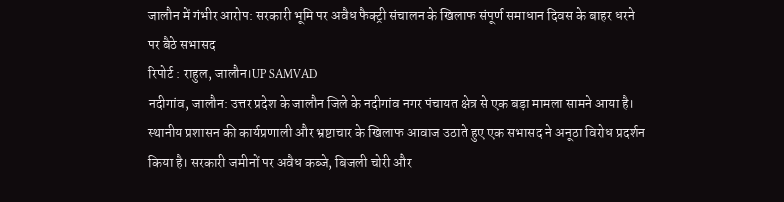जालौन में गंभीर आरोप: सरकारी भूमि पर अवैध फैक्ट्री संचालन के खिलाफ संपूर्ण समाधान दिवस के बाहर धरने पर बैठे सभासद
रिपोर्ट : राहुल, जालौन।UP SAMVAD
नदीगांव, जालौन: उत्तर प्रदेश के जालौन जिले के नदीगांव नगर पंचायत क्षेत्र से एक बड़ा मामला सामने आया है। स्थानीय प्रशासन की कार्यप्रणाली और भ्रष्टाचार के खिलाफ आवाज उठाते हुए एक सभासद ने अनूठा विरोध प्रदर्शन किया है। सरकारी जमीनों पर अवैध कब्जे, बिजली चोरी और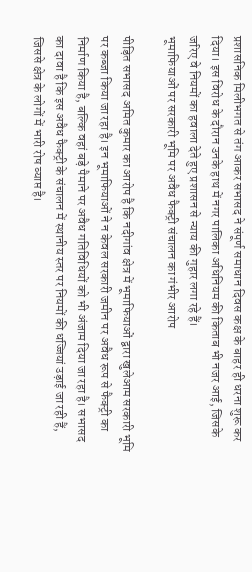प्रशासनिक मिलीभगत से तंग आकर सभासद ने संपूर्ण समाधान दिवस कक्ष के बाहर ही धरना शुरू कर दिया। इस विरोध के दौरान उनके हाथ में नगर पालिका अधिनियम की किताब भी नजर आई, जिसके जरिए वे नियमों का हवाला देते हुए प्रशासन से न्याय की गुहार लगा रहे हैं।
भूमाफियाओं पर सरकारी भूमि पर अवैध फैक्ट्री संचालन का गंभीर आरोप

पीड़ित सभासद अमित कुमार का आरोप है कि नदीगांव क्षेत्र में भूमाफियाओं द्वारा खुलेआम सरकारी भूमि पर कब्जा किया जा रहा है। इन भूमाफियाओं ने न केवल सरकारी जमीन पर अवैध रूप से फैक्ट्री का निर्माण किया है, बल्कि वहां बड़े पैमाने पर अवैध गतिविधियों को भी अंजाम दिया जा रहा है। सभासद का दावा है कि इस अवैध फैक्ट्री के संचालन में स्थानीय स्तर पर नियमों की धज्जियां उड़ाई जा रही हैं, जिससे क्षेत्र के लोगों में भारी रोष व्याप्त है।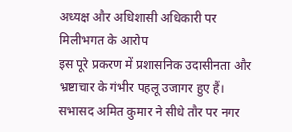अध्यक्ष और अधिशासी अधिकारी पर मिलीभगत के आरोप
इस पूरे प्रकरण में प्रशासनिक उदासीनता और भ्रष्टाचार के गंभीर पहलू उजागर हुए हैं। सभासद अमित कुमार ने सीधे तौर पर नगर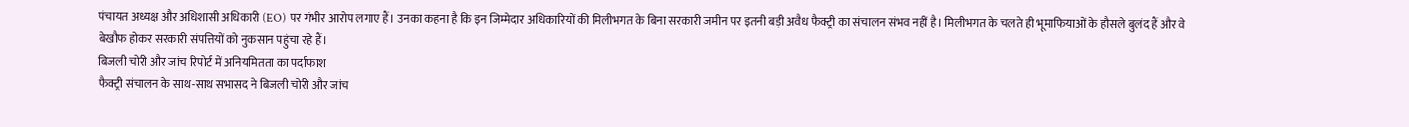पंचायत अध्यक्ष और अधिशासी अधिकारी (EO) पर गंभीर आरोप लगाए हैं। उनका कहना है कि इन जिम्मेदार अधिकारियों की मिलीभगत के बिना सरकारी जमीन पर इतनी बड़ी अवैध फैक्ट्री का संचालन संभव नहीं है। मिलीभगत के चलते ही भूमाफियाओं के हौसले बुलंद हैं और वे बेखौफ होकर सरकारी संपत्तियों को नुकसान पहुंचा रहे हैं।
बिजली चोरी और जांच रिपोर्ट में अनियमितता का पर्दाफाश
फैक्ट्री संचालन के साथ-साथ सभासद ने बिजली चोरी और जांच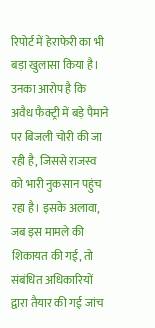रिपोर्ट में हेराफेरी का भी बड़ा खुलासा किया है। उनका आरोप है कि अवैध फैक्ट्री में बड़े पैमाने पर बिजली चोरी की जा रही है, जिससे राजस्व को भारी नुकसान पहुंच रहा है। इसके अलावा, जब इस मामले की शिकायत की गई, तो संबंधित अधिकारियों द्वारा तैयार की गई जांच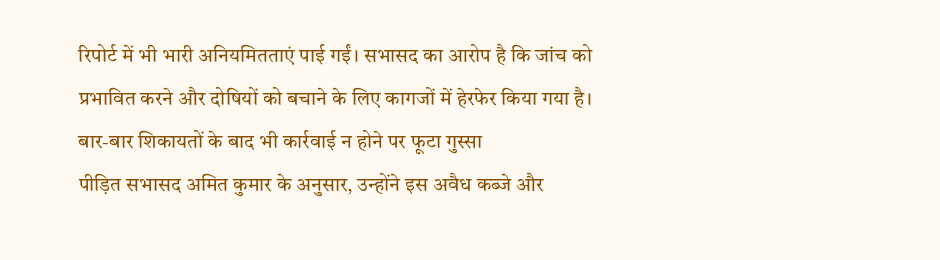रिपोर्ट में भी भारी अनियमितताएं पाई गईं। सभासद का आरोप है कि जांच को प्रभावित करने और दोषियों को बचाने के लिए कागजों में हेरफेर किया गया है।
बार-बार शिकायतों के बाद भी कार्रवाई न होने पर फूटा गुस्सा
पीड़ित सभासद अमित कुमार के अनुसार, उन्होंने इस अवैध कब्जे और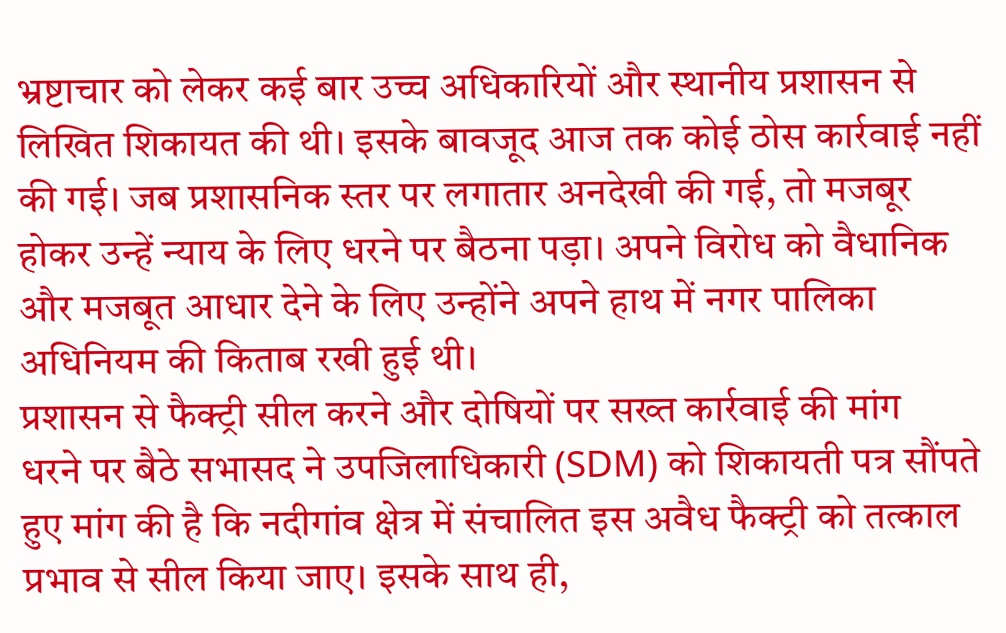भ्रष्टाचार को लेकर कई बार उच्च अधिकारियों और स्थानीय प्रशासन से लिखित शिकायत की थी। इसके बावजूद आज तक कोई ठोस कार्रवाई नहीं की गई। जब प्रशासनिक स्तर पर लगातार अनदेखी की गई, तो मजबूर होकर उन्हें न्याय के लिए धरने पर बैठना पड़ा। अपने विरोध को वैधानिक और मजबूत आधार देने के लिए उन्होंने अपने हाथ में नगर पालिका अधिनियम की किताब रखी हुई थी।
प्रशासन से फैक्ट्री सील करने और दोषियों पर सख्त कार्रवाई की मांग
धरने पर बैठे सभासद ने उपजिलाधिकारी (SDM) को शिकायती पत्र सौंपते हुए मांग की है कि नदीगांव क्षेत्र में संचालित इस अवैध फैक्ट्री को तत्काल प्रभाव से सील किया जाए। इसके साथ ही,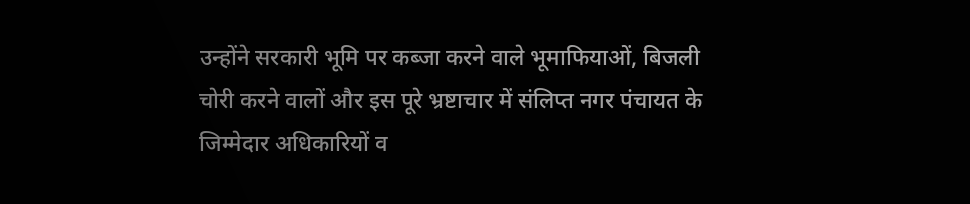उन्होंने सरकारी भूमि पर कब्जा करने वाले भूमाफियाओं, बिजली चोरी करने वालों और इस पूरे भ्रष्टाचार में संलिप्त नगर पंचायत के जिम्मेदार अधिकारियों व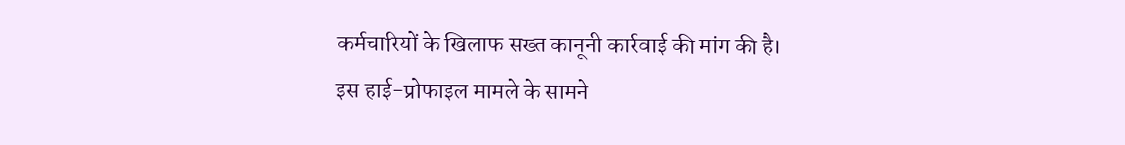कर्मचारियों के खिलाफ सख्त कानूनी कार्रवाई की मांग की है।
इस हाई-प्रोफाइल मामले के सामने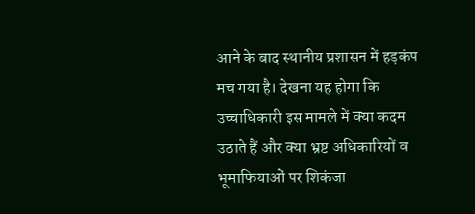आने के बाद स्थानीय प्रशासन में हड़कंप मच गया है। देखना यह होगा कि उच्चाधिकारी इस मामले में क्या कदम उठाते हैं और क्या भ्रष्ट अधिकारियों व भूमाफियाओं पर शिकंजा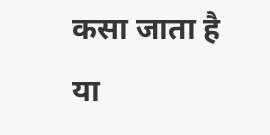कसा जाता है या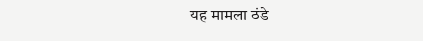यह मामला ठंडे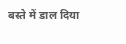बस्ते में डाल दिया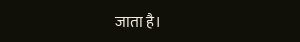जाता है।